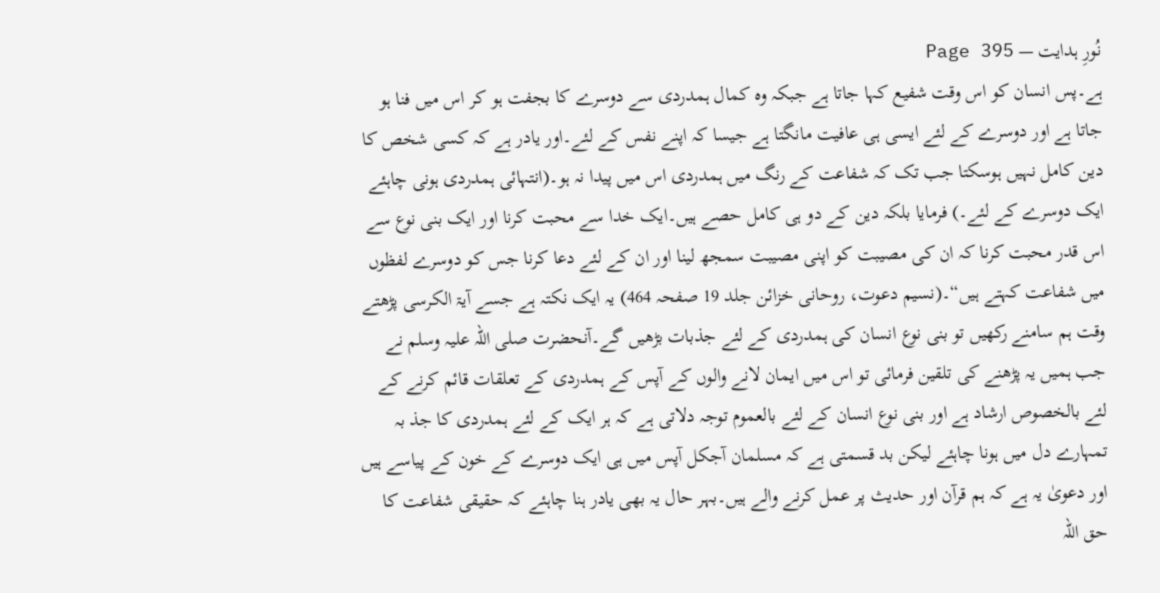نُورِ ہدایت — Page 395
ہے۔پس انسان کو اس وقت شفیع کہا جاتا ہے جبکہ وہ کمال ہمدردی سے دوسرے کا بجفت ہو کر اس میں فنا ہو جاتا ہے اور دوسرے کے لئے ایسی ہی عافیت مانگتا ہے جیسا کہ اپنے نفس کے لئے۔اور یادر ہے کہ کسی شخص کا دین کامل نہیں ہوسکتا جب تک کہ شفاعت کے رنگ میں ہمدردی اس میں پیدا نہ ہو۔(انتہائی ہمدردی ہونی چاہئے ایک دوسرے کے لئے۔) فرمایا بلکہ دین کے دو ہی کامل حصے ہیں۔ایک خدا سے محبت کرنا اور ایک بنی نوع سے اس قدر محبت کرنا کہ ان کی مصیبت کو اپنی مصیبت سمجھ لینا اور ان کے لئے دعا کرنا جس کو دوسرے لفظوں میں شفاعت کہتے ہیں“۔(نسیم دعوت، روحانی خزائن جلد 19 صفحہ 464) یہ ایک نکتہ ہے جسے آیۃ الکرسی پڑھتے وقت ہم سامنے رکھیں تو بنی نوع انسان کی ہمدردی کے لئے جذبات بڑھیں گے۔آنحضرت صلی اللہ علیہ وسلم نے جب ہمیں یہ پڑھنے کی تلقین فرمائی تو اس میں ایمان لانے والوں کے آپس کے ہمدردی کے تعلقات قائم کرنے کے لئے بالخصوص ارشاد ہے اور بنی نوع انسان کے لئے بالعموم توجہ دلاتی ہے کہ ہر ایک کے لئے ہمدردی کا جذ بہ تمہارے دل میں ہونا چاہئے لیکن بد قسمتی ہے کہ مسلمان آجکل آپس میں ہی ایک دوسرے کے خون کے پیاسے ہیں اور دعویٰ یہ ہے کہ ہم قرآن اور حدیث پر عمل کرنے والے ہیں۔بہر حال یہ بھی یادر ہنا چاہئے کہ حقیقی شفاعت کا حق اللہ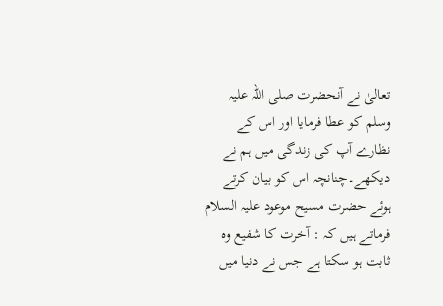تعالیٰ نے آنحضرت صلی اللہ علیہ وسلم کو عطا فرمایا اور اس کے نظارے آپ کی زندگی میں ہم نے دیکھے۔چنانچہ اس کو بیان کرتے ہوئے حضرت مسیح موعود علیہ السلام فرماتے ہیں کہ : آخرت کا شفیع وہ ثابت ہو سکتا ہے جس نے دنیا میں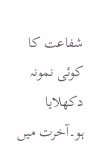شفاعت کا کوئی نمونہ دکھلایا ہو۔آخرت میں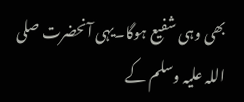بھی وہی شفیع ہوگا۔یہی آنحضرت صلی اللہ علیہ وسلم کے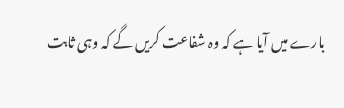بارے میں آیا ہے کہ وہ شفاعت کریں گے کہ وہی ثابت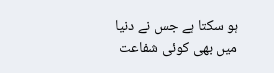ہو سکتا ہے جس نے دنیا میں بھی کوئی شفاعت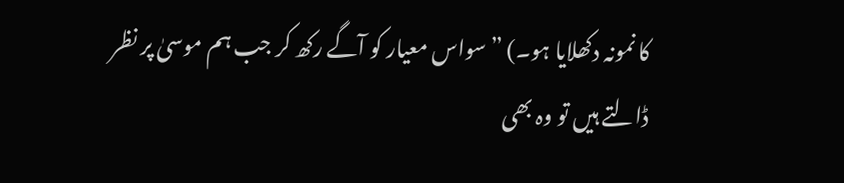کا نمونہ دکھلایا ہو۔) ”سواس معیار کو آگے رکھ کر جب ہم موسیٰ پر نظر ڈالتے ہیں تو وہ بھی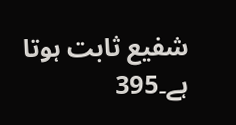شفیع ثابت ہوتا ہے۔395